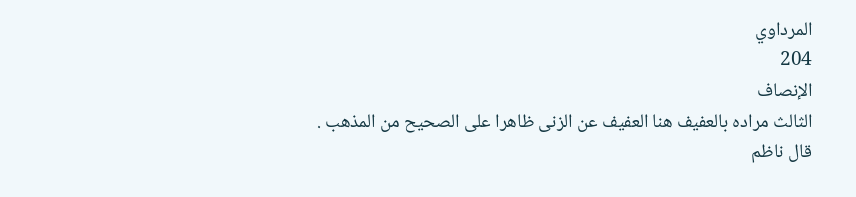المرداوي
204
الإنصاف
الثالث مراده بالعفيف هنا العفيف عن الزنى ظاهرا على الصحيح من المذهب . قال ناظم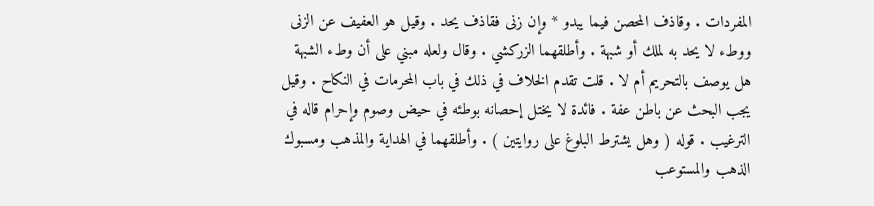المفردات . وقاذف المحصن فيما يبدو * وإن زنى فقاذف يحد . وقيل هو العفيف عن الزنى ووطء لا يحد به لملك أو شبهة . وأطلقهما الزركشي . وقال ولعله مبني على أن وطء الشبهة هل يوصف بالتحريم أم لا . قلت تقدم الخلاف في ذلك في باب المحرمات في النكاح . وقيل يجب البحث عن باطن عفة . فائدة لا يختل إحصانه بوطئه في حيض وصوم وإحرام قاله في الترغيب . قوله ( وهل يشترط البلوغ على روايتين ) . وأطلقهما في الهداية والمذهب ومسبوك الذهب والمستوعب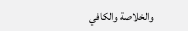والخلاصة والكافي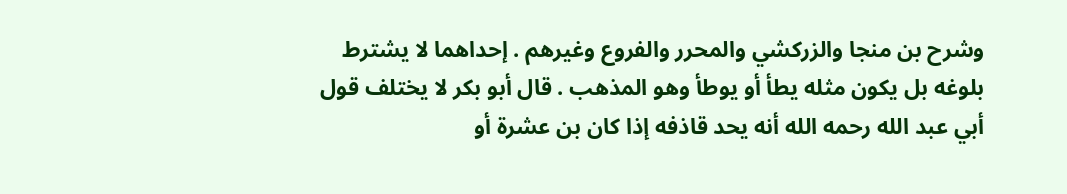وشرح بن منجا والزركشي والمحرر والفروع وغيرهم . إحداهما لا يشترط بلوغه بل يكون مثله يطأ أو يوطأ وهو المذهب . قال أبو بكر لا يختلف قول أبي عبد الله رحمه الله أنه يحد قاذفه إذا كان بن عشرة أو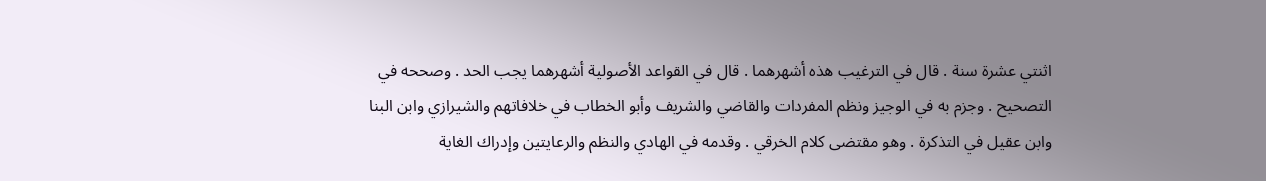اثنتي عشرة سنة . قال في الترغيب هذه أشهرهما . قال في القواعد الأصولية أشهرهما يجب الحد . وصححه في التصحيح . وجزم به في الوجيز ونظم المفردات والقاضي والشريف وأبو الخطاب في خلافاتهم والشيرازي وابن البنا وابن عقيل في التذكرة . وهو مقتضى كلام الخرقي . وقدمه في الهادي والنظم والرعايتين وإدراك الغاية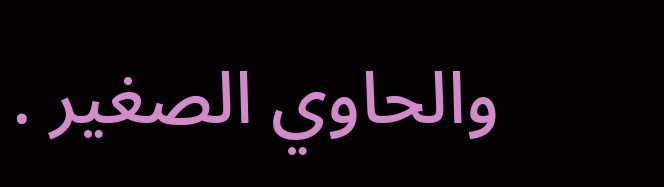والحاوي الصغير .